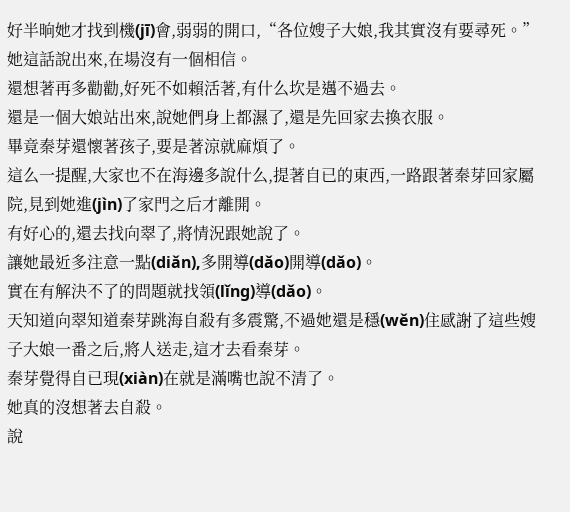好半晌她才找到機(jī)會,弱弱的開口,“各位嫂子大娘,我其實沒有要尋死。”
她這話說出來,在場沒有一個相信。
還想著再多勸勸,好死不如賴活著,有什么坎是邁不過去。
還是一個大娘站出來,說她們身上都濕了,還是先回家去換衣服。
畢竟秦芽還懷著孩子,要是著涼就麻煩了。
這么一提醒,大家也不在海邊多說什么,提著自已的東西,一路跟著秦芽回家屬院,見到她進(jìn)了家門之后才離開。
有好心的,還去找向翠了,將情況跟她說了。
讓她最近多注意一點(diǎn),多開導(dǎo)開導(dǎo)。
實在有解決不了的問題就找領(lǐng)導(dǎo)。
天知道向翠知道秦芽跳海自殺有多震驚,不過她還是穩(wěn)住感謝了這些嫂子大娘一番之后,將人送走,這才去看秦芽。
秦芽覺得自已現(xiàn)在就是滿嘴也說不清了。
她真的沒想著去自殺。
說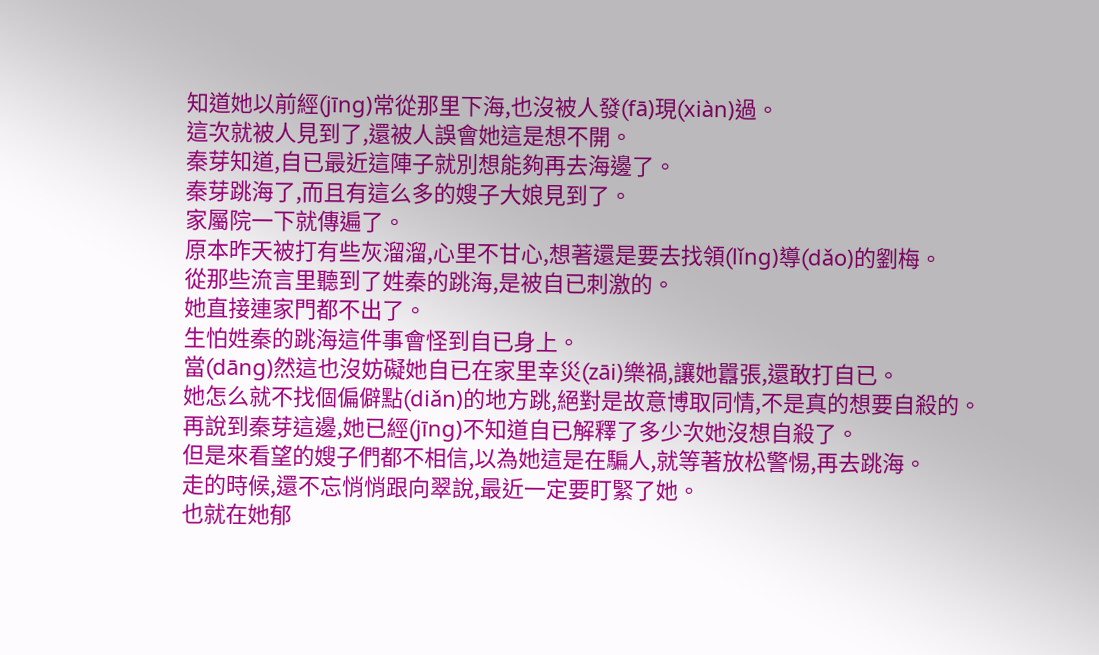知道她以前經(jīng)常從那里下海,也沒被人發(fā)現(xiàn)過。
這次就被人見到了,還被人誤會她這是想不開。
秦芽知道,自已最近這陣子就別想能夠再去海邊了。
秦芽跳海了,而且有這么多的嫂子大娘見到了。
家屬院一下就傳遍了。
原本昨天被打有些灰溜溜,心里不甘心,想著還是要去找領(lǐng)導(dǎo)的劉梅。
從那些流言里聽到了姓秦的跳海,是被自已刺激的。
她直接連家門都不出了。
生怕姓秦的跳海這件事會怪到自已身上。
當(dāng)然這也沒妨礙她自已在家里幸災(zāi)樂禍,讓她囂張,還敢打自已。
她怎么就不找個偏僻點(diǎn)的地方跳,絕對是故意博取同情,不是真的想要自殺的。
再說到秦芽這邊,她已經(jīng)不知道自已解釋了多少次她沒想自殺了。
但是來看望的嫂子們都不相信,以為她這是在騙人,就等著放松警惕,再去跳海。
走的時候,還不忘悄悄跟向翠說,最近一定要盯緊了她。
也就在她郁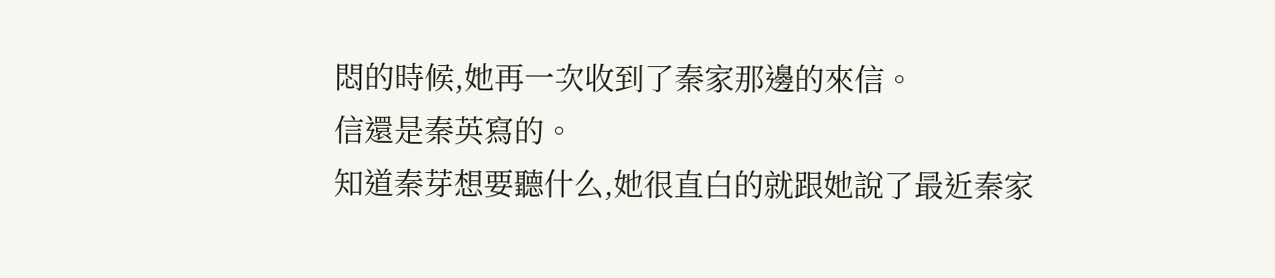悶的時候,她再一次收到了秦家那邊的來信。
信還是秦英寫的。
知道秦芽想要聽什么,她很直白的就跟她說了最近秦家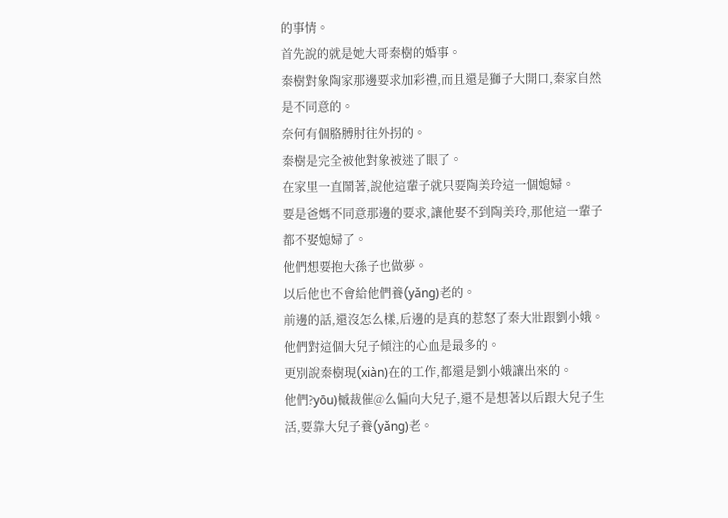的事情。
首先說的就是她大哥秦樹的婚事。
秦樹對象陶家那邊要求加彩禮,而且還是獅子大開口,秦家自然是不同意的。
奈何有個胳膊肘往外拐的。
秦樹是完全被他對象被迷了眼了。
在家里一直鬧著,說他這輩子就只要陶美玲這一個媳婦。
要是爸媽不同意那邊的要求,讓他娶不到陶美玲,那他這一輩子都不娶媳婦了。
他們想要抱大孫子也做夢。
以后他也不會給他們養(yǎng)老的。
前邊的話,還沒怎么樣,后邊的是真的惹怒了秦大壯跟劉小娥。
他們對這個大兒子傾注的心血是最多的。
更別說秦樹現(xiàn)在的工作,都還是劉小娥讓出來的。
他們?yōu)槭裁催@么偏向大兒子,還不是想著以后跟大兒子生活,要靠大兒子養(yǎng)老。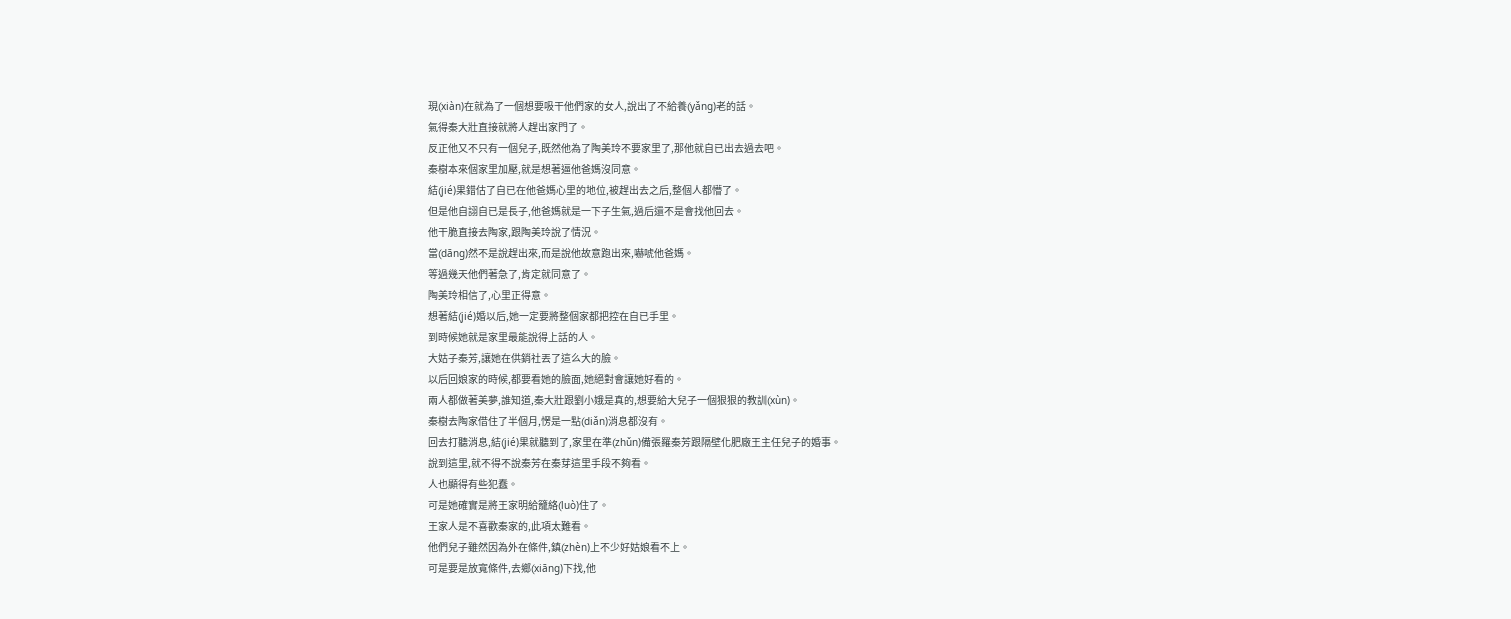現(xiàn)在就為了一個想要吸干他們家的女人,說出了不給養(yǎng)老的話。
氣得秦大壯直接就將人趕出家門了。
反正他又不只有一個兒子,既然他為了陶美玲不要家里了,那他就自已出去過去吧。
秦樹本來個家里加壓,就是想著逼他爸媽沒同意。
結(jié)果錯估了自已在他爸媽心里的地位,被趕出去之后,整個人都懵了。
但是他自詡自已是長子,他爸媽就是一下子生氣,過后還不是會找他回去。
他干脆直接去陶家,跟陶美玲說了情況。
當(dāng)然不是說趕出來,而是說他故意跑出來,嚇唬他爸媽。
等過幾天他們著急了,肯定就同意了。
陶美玲相信了,心里正得意。
想著結(jié)婚以后,她一定要將整個家都把控在自已手里。
到時候她就是家里最能說得上話的人。
大姑子秦芳,讓她在供銷社丟了這么大的臉。
以后回娘家的時候,都要看她的臉面,她絕對會讓她好看的。
兩人都做著美夢,誰知道,秦大壯跟劉小娥是真的,想要給大兒子一個狠狠的教訓(xùn)。
秦樹去陶家借住了半個月,愣是一點(diǎn)消息都沒有。
回去打聽消息,結(jié)果就聽到了,家里在準(zhǔn)備張羅秦芳跟隔壁化肥廠王主任兒子的婚事。
說到這里,就不得不說秦芳在秦芽這里手段不夠看。
人也顯得有些犯蠢。
可是她確實是將王家明給籠絡(luò)住了。
王家人是不喜歡秦家的,此項太難看。
他們兒子雖然因為外在條件,鎮(zhèn)上不少好姑娘看不上。
可是要是放寬條件,去鄉(xiāng)下找,他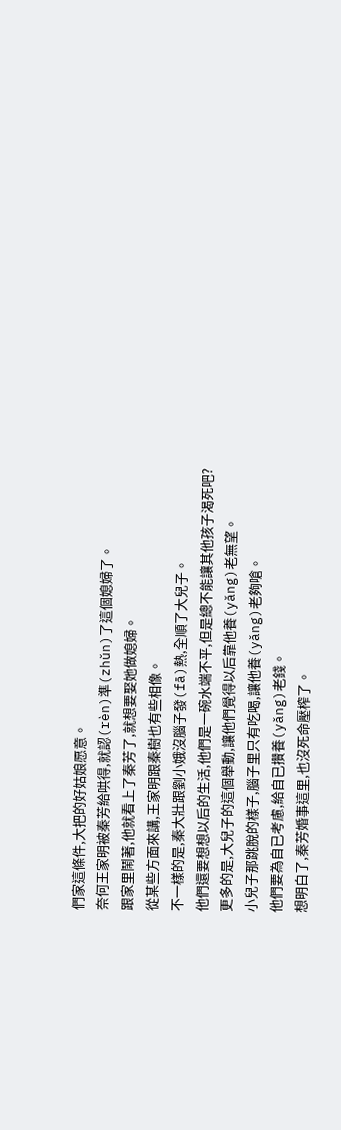們家這條件,大把的好姑娘愿意。
奈何王家明被秦芳給哄得,就認(rèn)準(zhǔn)了這個媳婦了。
跟家里鬧著,他就看上了秦芳了,就想要娶她做媳婦。
從某些方面來講,王家明跟秦樹也有些相像。
不一樣的是,秦大壯跟劉小娥沒腦子發(fā)熱,全順了大兒子。
他們還要想想以后的生活,他們是一碗水端不平,但是總不能讓其他孩子渴死吧?
更多的是,大兒子的這個舉動,讓他們覺得以后靠他養(yǎng)老無望。
小兒子那跳脫的樣子,腦子里只有吃喝,讓他養(yǎng)老夠嗆。
他們要為自已考慮,給自已攢養(yǎng)老錢。
想明白了,秦芳婚事這里,也沒死命壓榨了。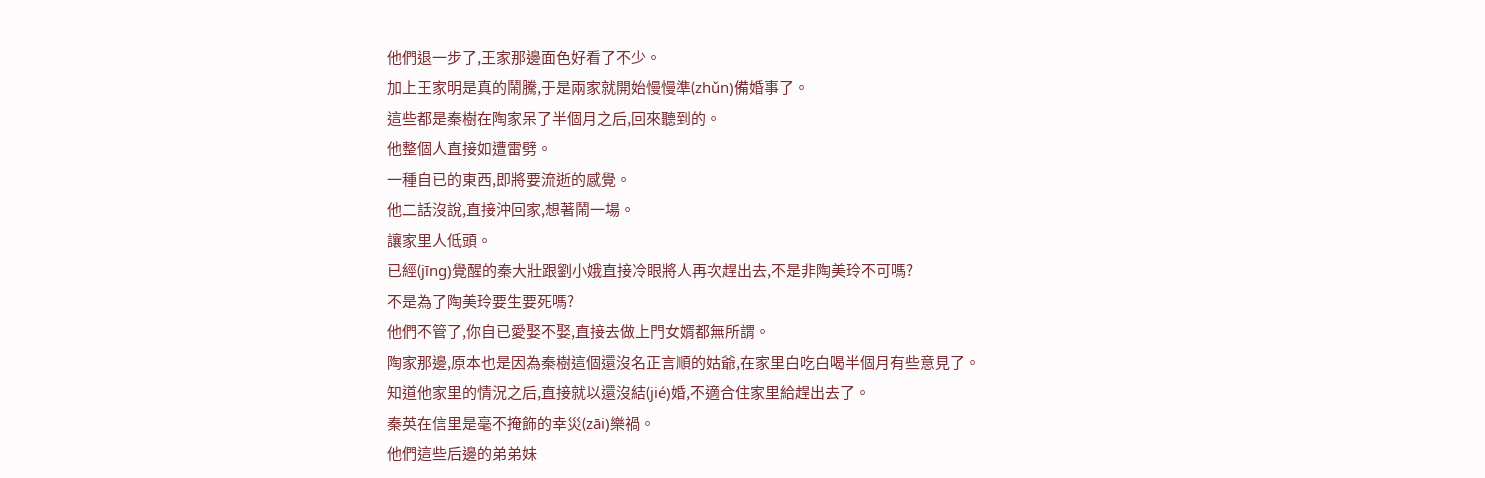他們退一步了,王家那邊面色好看了不少。
加上王家明是真的鬧騰,于是兩家就開始慢慢準(zhǔn)備婚事了。
這些都是秦樹在陶家呆了半個月之后,回來聽到的。
他整個人直接如遭雷劈。
一種自已的東西,即將要流逝的感覺。
他二話沒說,直接沖回家,想著鬧一場。
讓家里人低頭。
已經(jīng)覺醒的秦大壯跟劉小娥直接冷眼將人再次趕出去,不是非陶美玲不可嗎?
不是為了陶美玲要生要死嗎?
他們不管了,你自已愛娶不娶,直接去做上門女婿都無所謂。
陶家那邊,原本也是因為秦樹這個還沒名正言順的姑爺,在家里白吃白喝半個月有些意見了。
知道他家里的情況之后,直接就以還沒結(jié)婚,不適合住家里給趕出去了。
秦英在信里是毫不掩飾的幸災(zāi)樂禍。
他們這些后邊的弟弟妹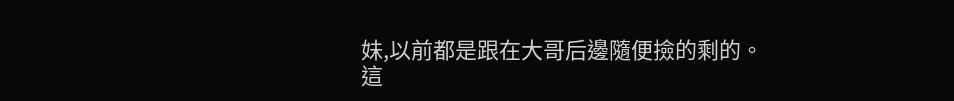妹,以前都是跟在大哥后邊隨便撿的剩的。
這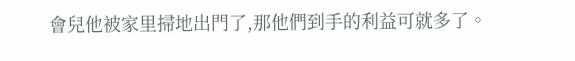會兒他被家里掃地出門了,那他們到手的利益可就多了。